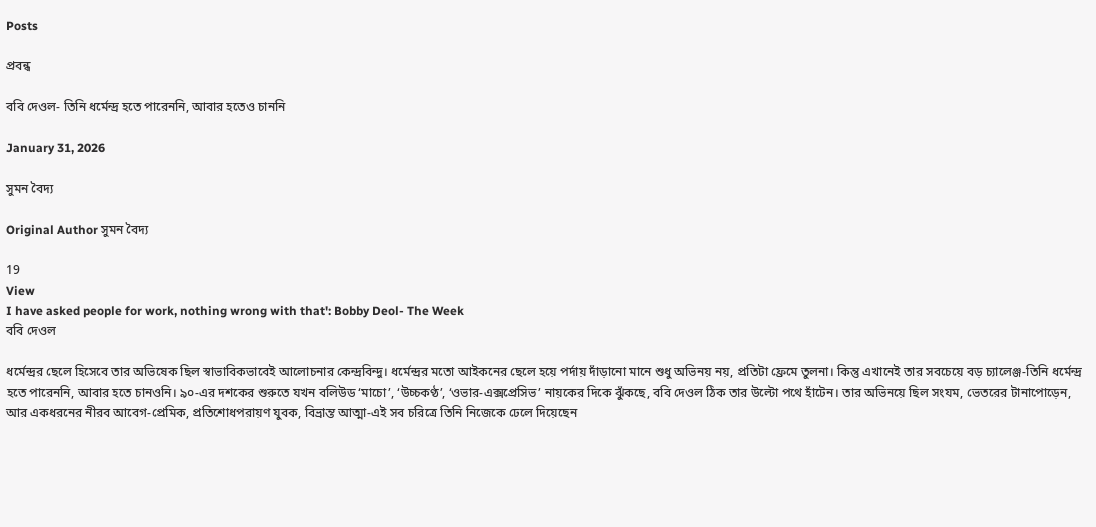Posts

প্রবন্ধ

ববি দেওল- তিনি ধর্মেন্দ্র হতে পারেননি, আবার হতেও চাননি

January 31, 2026

সুমন বৈদ্য

Original Author সুমন বৈদ্য

19
View
I have asked people for work, nothing wrong with that': Bobby Deol- The Week
ববি দেওল

ধর্মেন্দ্রর ছেলে হিসেবে তার অভিষেক ছিল স্বাভাবিকভাবেই আলোচনার কেন্দ্রবিন্দু। ধর্মেন্দ্রর মতো আইকনের ছেলে হয়ে পর্দায় দাঁড়ানো মানে শুধু অভিনয় নয়, প্রতিটা ফ্রেমে তুলনা। কিন্তু এখানেই তার সবচেয়ে বড় চ্যালেঞ্জ-তিনি ধর্মেন্দ্র হতে পারেননি, আবার হতে চানওনি। ৯০-এর দশকের শুরুতে যখন বলিউড ‘মাচো’, ‘উচ্চকণ্ঠ’, ‘ওভার-এক্সপ্রেসিভ’ নায়কের দিকে ঝুঁকছে, ববি দেওল ঠিক তার উল্টো পথে হাঁটেন। তার অভিনয়ে ছিল সংযম, ভেতরের টানাপোড়েন, আর একধরনের নীরব আবেগ-প্রেমিক, প্রতিশোধপরায়ণ যুবক, বিভ্রান্ত আত্মা-এই সব চরিত্রে তিনি নিজেকে ঢেলে দিয়েছেন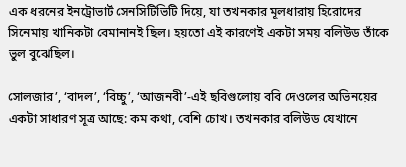এক ধরনের ইনট্রোভার্ট সেনসিটিভিটি দিয়ে, যা তখনকার মূলধারায় হিরোদের সিনেমায় খানিকটা বেমানানই ছিল। হয়তো এই কারণেই একটা সময় বলিউড তাঁকে ভুল বুঝেছিল।

সোলজার’, ‘বাদল’, ‘বিচ্চু’, ‘আজনবী’-এই ছবিগুলোয় ববি দেওলের অভিনয়ের একটা সাধারণ সূত্র আছে: কম কথা, বেশি চোখ। তখনকার বলিউড যেখানে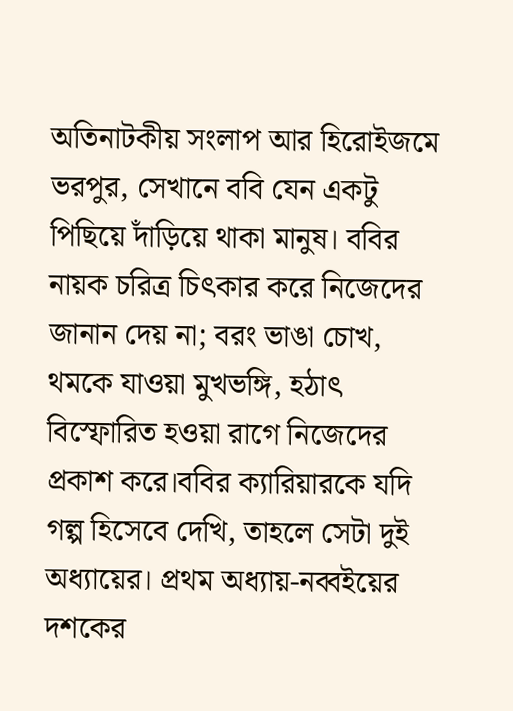অতিনাটকীয় সংলাপ আর হিরোইজমে ভরপুর, সেখানে ববি যেন একটু পিছিয়ে দাঁড়িয়ে থাকা মানুষ। ববির নায়ক চরিত্র চিৎকার করে নিজেদের জানান দেয় না; বরং ভাঙা চোখ, থমকে যাওয়া মুখভঙ্গি, হঠাৎ বিস্ফোরিত হওয়া রাগে নিজেদের প্রকাশ করে।ববির ক্যারিয়ারকে যদি গল্প হিসেবে দেখি, তাহলে সেটা দুই অধ্যায়ের। প্রথম অধ্যায়-নব্বইয়ের দশকের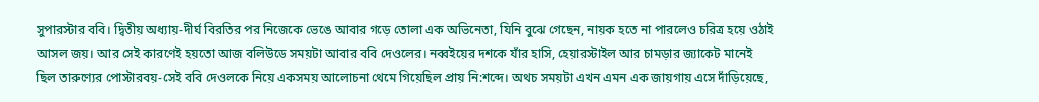সুপারস্টার ববি। দ্বিতীয় অধ্যায়-দীর্ঘ বিরতির পর নিজেকে ভেঙে আবার গড়ে তোলা এক অভিনেতা, যিনি বুঝে গেছেন, নায়ক হতে না পারলেও চরিত্র হয়ে ওঠাই আসল জয়। আর সেই কারণেই হয়তো আজ বলিউডে সময়টা আবার ববি দেওলের। নব্বইয়ের দশকে যাঁর হাসি, হেয়ারস্টাইল আর চামড়ার জ্যাকেট মানেই ছিল তারুণ্যের পোস্টারবয়-সেই ববি দেওলকে নিয়ে একসময় আলোচনা থেমে গিয়েছিল প্রায় নি:শব্দে। অথচ সময়টা এখন এমন এক জায়গায় এসে দাঁড়িয়েছে,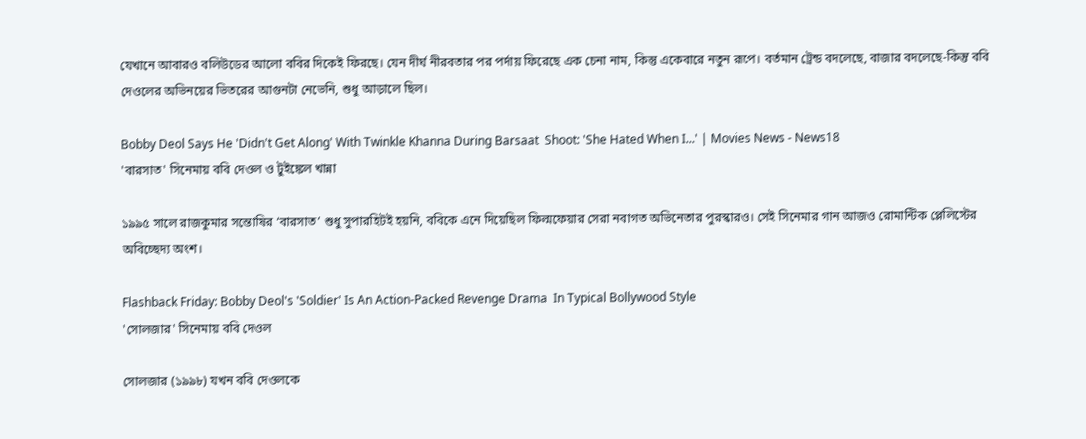যেখানে আবারও বলিউডের আলো ববির দিকেই ফিরছে। যেন দীর্ঘ নীরবতার পর পর্দায় ফিরেছে এক চেনা নাম, কিন্তু একেবারে নতুন রূপে। বর্তমান ট্রেন্ড বদলেছে, বাজার বদলেছে-কিন্তু ববি দেওলের অভিনয়ের ভিতরের আগুনটা নেভেনি, শুধু আড়ালে ছিল।

Bobby Deol Says He 'Didn't Get Along' With Twinkle Khanna During Barsaat  Shoot: 'She Hated When I...' | Movies News - News18
'বারসাত' সিনেমায় ববি দেওল ও টুইঙ্কেল খান্না

১৯৯৫ সালে রাজকুমার সন্তোষির ‘বারসাত’ শুধু সুপারহিটই হয়নি, ববিকে এনে দিয়েছিল ফিল্মফেয়ার সেরা নবাগত অভিনেতার পুরস্কারও। সেই সিনেমার গান আজও রোমান্টিক প্লেলিস্টের অবিচ্ছেদ্য অংশ।

Flashback Friday: Bobby Deol's 'Soldier' Is An Action-Packed Revenge Drama  In Typical Bollywood Style
'সোলজার' সিনেমায় ববি দেওল

সোলজার (১৯৯৮) যখন ববি দেওলকে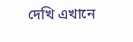দেখি এখানে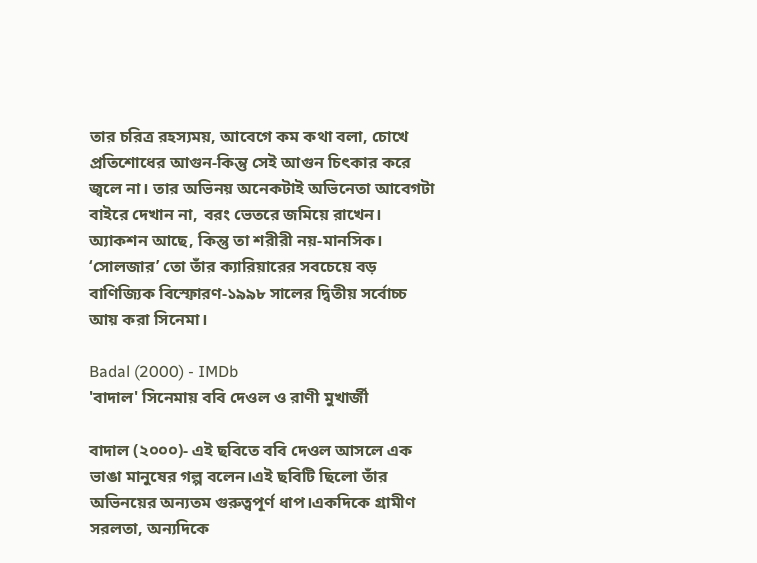তার চরিত্র রহস্যময়, আবেগে কম কথা বলা, চোখে প্রতিশোধের আগুন-কিন্তু সেই আগুন চিৎকার করে জ্বলে না। তার অভিনয় অনেকটাই অভিনেতা আবেগটা বাইরে দেখান না, বরং ভেতরে জমিয়ে রাখেন। অ্যাকশন আছে, কিন্তু তা শরীরী নয়-মানসিক। ‘সোলজার’ তো তাঁর ক্যারিয়ারের সবচেয়ে বড় বাণিজ্যিক বিস্ফোরণ-১৯৯৮ সালের দ্বিতীয় সর্বোচ্চ আয় করা সিনেমা।

Badal (2000) - IMDb
'বাদাল' সিনেমায় ববি দেওল ও রাণী মুখার্জী

বাদাল (২০০০)- এই ছবিতে ববি দেওল আসলে এক ভাঙা মানুষের গল্প বলেন।এই ছবিটি ছিলো তাঁর অভিনয়ের অন্যতম গুরুত্বপূর্ণ ধাপ।একদিকে গ্রামীণ সরলতা, অন্যদিকে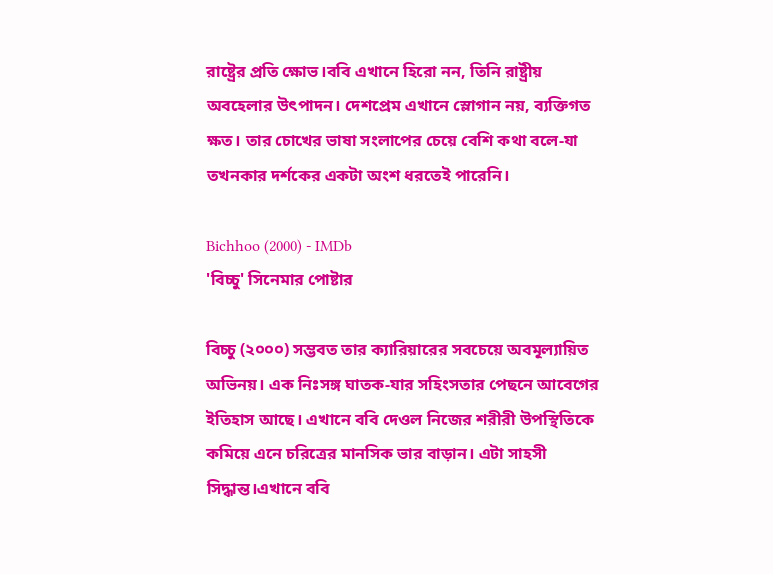রাষ্ট্রের প্রতি ক্ষোভ।ববি এখানে হিরো নন, তিনি রাষ্ট্রীয় অবহেলার উৎপাদন। দেশপ্রেম এখানে স্লোগান নয়, ব্যক্তিগত ক্ষত। তার চোখের ভাষা সংলাপের চেয়ে বেশি কথা বলে-যা তখনকার দর্শকের একটা অংশ ধরতেই পারেনি।

Bichhoo (2000) - IMDb
'বিচ্চু' সিনেমার পোষ্টার

বিচ্চু (২০০০) সম্ভবত তার ক্যারিয়ারের সবচেয়ে অবমূল্যায়িত অভিনয়। এক নিঃসঙ্গ ঘাতক-যার সহিংসতার পেছনে আবেগের ইতিহাস আছে। এখানে ববি দেওল নিজের শরীরী উপস্থিতিকে কমিয়ে এনে চরিত্রের মানসিক ভার বাড়ান। এটা সাহসী সিদ্ধান্ত।এখানে ববি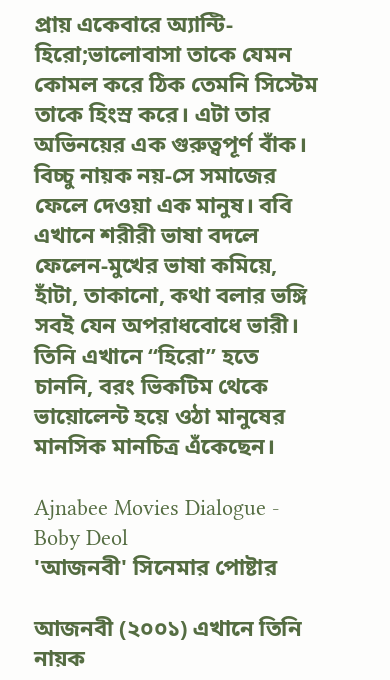প্রায় একেবারে অ্যান্টি-হিরো;ভালোবাসা তাকে যেমন কোমল করে ঠিক তেমনি সিস্টেম তাকে হিংস্র করে। এটা তার অভিনয়ের এক গুরুত্বপূর্ণ বাঁক। বিচ্চু নায়ক নয়-সে সমাজের ফেলে দেওয়া এক মানুষ। ববি এখানে শরীরী ভাষা বদলে ফেলেন-মুখের ভাষা কমিয়ে, হাঁটা, তাকানো, কথা বলার ভঙ্গি সবই যেন অপরাধবোধে ভারী। তিনি এখানে “হিরো” হতে চাননি, বরং ভিকটিম থেকে ভায়োলেন্ট হয়ে ওঠা মানুষের মানসিক মানচিত্র এঁকেছেন।

Ajnabee Movies Dialogue - Boby Deol
'আজনবী' সিনেমার পোষ্টার

আজনবী (২০০১) এখানে তিনি নায়ক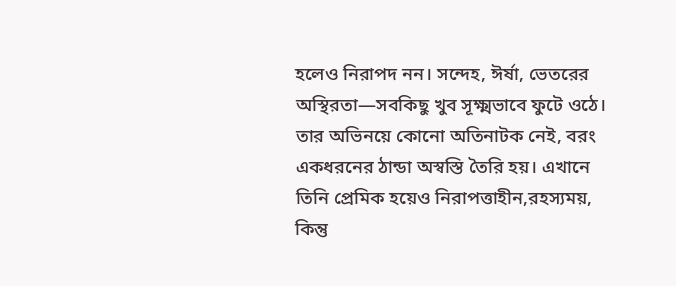হলেও নিরাপদ নন। সন্দেহ, ঈর্ষা, ভেতরের অস্থিরতা—সবকিছু খুব সূক্ষ্মভাবে ফুটে ওঠে। তার অভিনয়ে কোনো অতিনাটক নেই, বরং একধরনের ঠান্ডা অস্বস্তি তৈরি হয়। এখানে তিনি প্রেমিক হয়েও নিরাপত্তাহীন,রহস্যময়, কিন্তু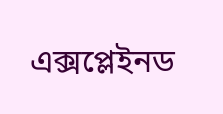এক্সপ্লেইনড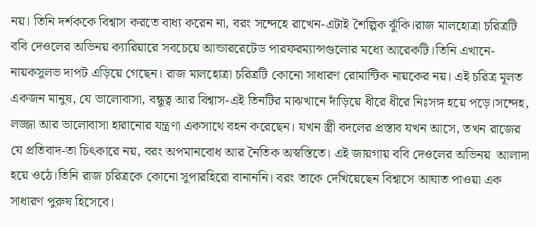নয়। তিনি দর্শককে বিশ্বাস করতে বাধ্য করেন না, বরং সন্দেহে রাখেন-এটাই শৈল্পিক ঝুঁকি।রাজ মালহোত্রা চরিত্রটি ববি দেওলের অভিনয় ক্যারিয়ারে সবচেয়ে আন্ডাররেটেড পারফরম্যান্সগুলোর মধ্যে আরেকটি।তিনি এখানে-নায়কসুলভ দাপট এড়িয়ে গেছেন। রাজ মালহোত্রা চরিত্রটি কোনো সাধারণ রোমান্টিক নায়কের নয়। এই চরিত্র মূলত একজন মানুষ, যে ভালোবাসা, বন্ধুত্ব আর বিশ্বাস-এই তিনটির মাঝখানে দাঁড়িয়ে ধীরে ধীরে নিঃসঙ্গ হয়ে পড়ে।সন্দেহ, লজ্জা আর ভালোবাসা হারানোর যন্ত্রণা একসাথে বহন করেছেন। যখন স্ত্রী বদলের প্রস্তাব যখন আসে, তখন রাজের যে প্রতিবাদ-তা চিৎকারে নয়, বরং অপমানবোধ আর নৈতিক অস্বস্তিতে। এই জায়গায় ববি দেওলের অভিনয়  আলাদা হয়ে ওঠে।তিনি রাজ চরিত্রকে কোনো সুপারহিরো বানাননি। বরং তাকে দেখিয়েছেন বিশ্বাসে আঘাত পাওয়া এক সাধারণ পুরুষ হিসেবে।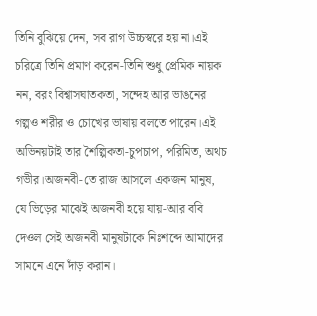তিনি বুঝিয়ে দেন, সব রাগ উচ্চস্বরে হয় না।এই চরিত্রে তিনি প্রমাণ করেন-তিনি শুধু প্রেমিক নায়ক নন, বরং বিশ্বাসঘাতকতা, সন্দেহ আর ভাঙনের গল্পও শরীর ও চোখের ভাষায় বলতে পারেন।এই অভিনয়টাই তার শৈল্পিকতা-চুপচাপ, পরিমিত, অথচ গভীর।অজনবী-তে রাজ আসলে একজন মানুষ, যে ভিড়ের মাঝেই অজনবী হয়ে যায়-আর ববি দেওল সেই অজনবী মানুষটাকে নিঃশব্দে আমাদের সামনে এনে দাঁড় করান।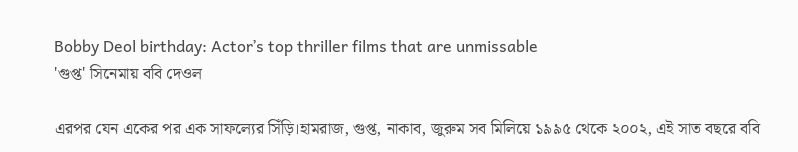Bobby Deol birthday: Actorʼs top thriller films that are unmissable
'গুপ্ত' সিনেমায় ববি দেওল

এরপর যেন একের পর এক সাফল্যের সিঁড়ি।হামরাজ, গুপ্ত, নাকাব, জুরুম সব মিলিয়ে ১৯৯৫ থেকে ২০০২, এই সাত বছরে ববি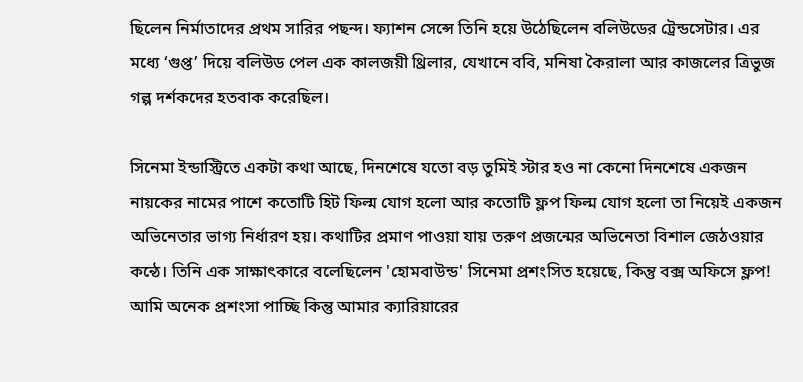ছিলেন নির্মাতাদের প্রথম সারির পছন্দ। ফ্যাশন সেন্সে তিনি হয়ে উঠেছিলেন বলিউডের ট্রেন্ডসেটার। এর মধ্যে ‘গুপ্ত’ দিয়ে বলিউড পেল এক কালজয়ী থ্রিলার, যেখানে ববি, মনিষা কৈরালা আর কাজলের ত্রিভুজ গল্প দর্শকদের হতবাক করেছিল।

সিনেমা ইন্ডাস্ট্রিতে একটা কথা আছে, দিনশেষে যতো বড় তুমিই স্টার হও না কেনো দিনশেষে একজন নায়কের নামের পাশে কতোটি হিট ফিল্ম যোগ হলো আর কতোটি ফ্লপ ফিল্ম যোগ হলো তা নিয়েই একজন অভিনেতার ভাগ্য নির্ধারণ হয়। কথাটির প্রমাণ পাওয়া যায় তরুণ প্রজন্মের অভিনেতা বিশাল জেঠওয়ার কন্ঠে। তিনি এক সাক্ষাৎকারে বলেছিলেন 'হোমবাউন্ড' সিনেমা প্রশংসিত হয়েছে, কিন্তু বক্স অফিসে ফ্লপ! আমি অনেক প্রশংসা পাচ্ছি কিন্তু আমার ক্যারিয়ারের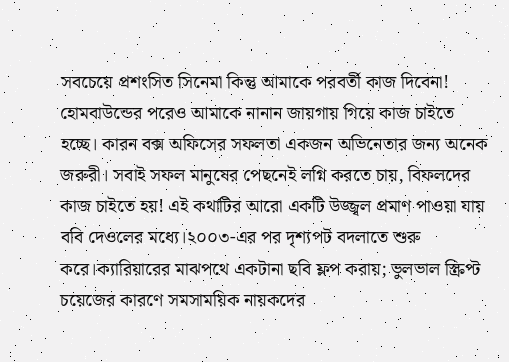সবচেয়ে প্রশংসিত সিনেমা কিন্তু আমাকে পরবর্তী কাজ দিবেনা! হোমবাউন্ডের পরেও আমাকে নানান জায়গায় গিয়ে কাজ চাইতে হচ্ছে। কারন বক্স অফিসের সফলতা একজন অভিনেতার জন্য অনেক জরুরী। সবাই সফল মানুষের পেছনেই লগ্নি করতে চায়, বিফলদের কাজ চাইতে হয়! এই কথাটির আরো একটি উজ্জ্বল প্রমাণ পাওয়া যায় ববি দেওলের মধ্যে।২০০৩-এর পর দৃশ্যপট বদলাতে শুরু করে।ক্যারিয়ারের মাঝপথে একটানা ছবি ফ্লপ করায়; ভুলভাল স্ক্রিপ্ট চয়েজের কারণে সমসাময়িক নায়কদের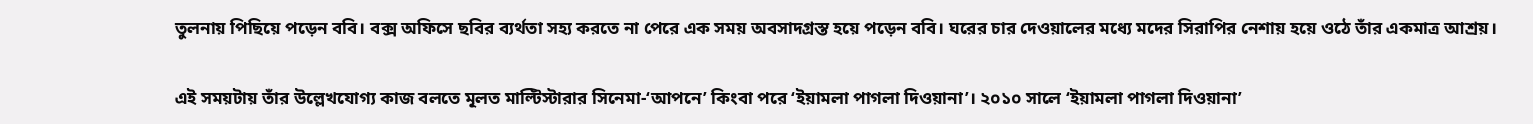তুলনায় পিছিয়ে পড়েন ববি। বক্স অফিসে ছবির ব্যর্থতা সহ্য করতে না পেরে এক সময় অবসাদগ্রস্ত হয়ে পড়েন ববি। ঘরের চার দেওয়ালের মধ্যে মদের সিরাপির নেশায় হয়ে ওঠে তাঁর একমাত্র আশ্রয়।

এই সময়টায় তাঁর উল্লেখযোগ্য কাজ বলতে মূলত মাল্টিস্টারার সিনেমা-‘আপনে’ কিংবা পরে ‘ইয়ামলা পাগলা দিওয়ানা’। ২০১০ সালে ‘ইয়ামলা পাগলা দিওয়ানা’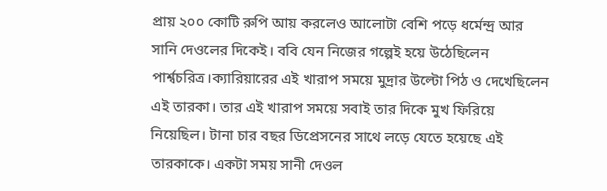প্রায় ২০০ কোটি রুপি আয় করলেও আলোটা বেশি পড়ে ধর্মেন্দ্র আর সানি দেওলের দিকেই। ববি যেন নিজের গল্পেই হয়ে উঠেছিলেন পার্শ্বচরিত্র।ক্যারিয়ারের এই খারাপ সময়ে মুদ্রার উল্টো পিঠ ও দেখেছিলেন এই তারকা। তার এই খারাপ সময়ে সবাই তার দিকে মুখ ফিরিয়ে নিয়েছিল। টানা চার বছর ডিপ্রেসনের সাথে লড়ে যেতে হয়েছে এই তারকাকে। একটা সময় সানী দেওল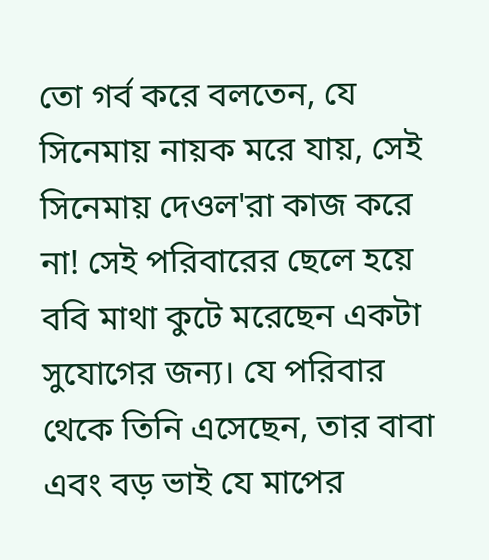তো গর্ব করে বলতেন, যে সিনেমায় নায়ক মরে যায়, সেই সিনেমায় দেওল'রা কাজ করে না! সেই পরিবারের ছেলে হয়ে ববি মাথা কুটে মরেছেন একটা সুযোগের জন্য। যে পরিবার থেকে তিনি এসেছেন, তার বাবা এবং বড় ভাই যে মাপের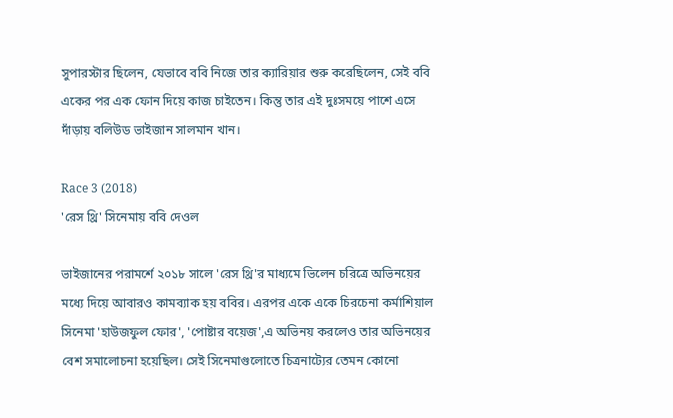সুপারস্টার ছিলেন, যেভাবে ববি নিজে তার ক্যারিয়ার শুরু করেছিলেন, সেই ববি একের পর এক ফোন দিয়ে কাজ চাইতেন। কিন্তু তার এই দুঃসময়ে পাশে এসে দাঁড়ায় বলিউড ভাইজান সালমান খান।

Race 3 (2018)
'রেস থ্রি' সিনেমায় ববি দেওল

ভাইজানের পরামর্শে ২০১৮ সালে 'রেস থ্রি'র মাধ্যমে ভিলেন চরিত্রে অভিনয়ের মধ্যে দিয়ে আবারও কামব্যাক হয় ববির। এরপর একে একে চিরচেনা কর্মাশিয়াল সিনেমা 'হাউজফুল ফোর', 'পোষ্টার বয়েজ',এ অভিনয় করলেও তার অভিনয়ের বেশ সমালোচনা হয়েছিল। সেই সিনেমাগুলোতে চিত্রনাট্যের তেমন কোনো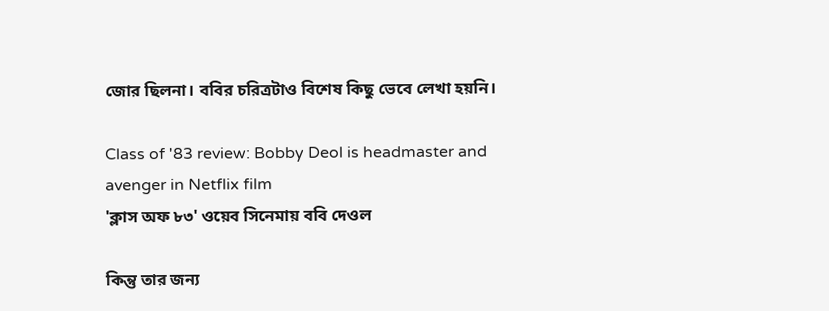জোর ছিলনা। ববির চরিত্রটাও বিশেষ কিছু ভেবে লেখা হয়নি।

Class of '83 review: Bobby Deol is headmaster and avenger in Netflix film
'ক্লাস অফ ৮৩' ওয়েব সিনেমায় ববি দেওল

কিন্তু তার জন্য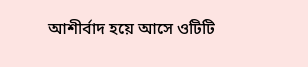আশীর্বাদ হয়ে আসে ওটিটি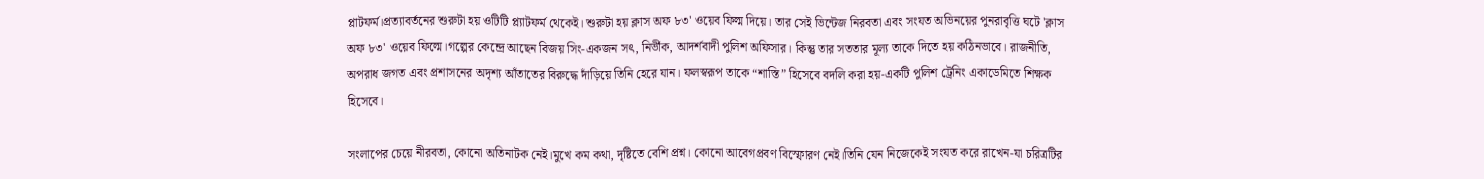প্লাটফর্ম।প্রত্যাবর্তনের শুরুটা হয় ওটিটি প্ল্যাটফর্ম থেকেই। শুরুটা হয় ক্লাস অফ ৮৩' ওয়েব ফিল্ম দিয়ে। তার সেই ভিন্টেজ নিরবতা এবং সংযত অভিনয়ের পুনরাবৃত্তি ঘটে 'ক্লাস অফ ৮৩' ওয়েব ফিল্মে।গল্পের কেন্দ্রে আছেন বিজয় সিং-একজন সৎ, নির্ভীক, আদর্শবাদী পুলিশ অফিসার। কিন্তু তার সততার মূল্য তাকে দিতে হয় কঠিনভাবে। রাজনীতি, অপরাধ জগত এবং প্রশাসনের অদৃশ্য আঁতাতের বিরুদ্ধে দাঁড়িয়ে তিনি হেরে যান। ফলস্বরূপ তাকে “শাস্তি” হিসেবে বদলি করা হয়-একটি পুলিশ ট্রেনিং একাডেমিতে শিক্ষক হিসেবে।

সংলাপের চেয়ে নীরবতা, কোনো অতিনাটক নেই।মুখে কম কথা, দৃষ্টিতে বেশি প্রশ্ন। কোনো আবেগপ্রবণ বিস্ফোরণ নেই।তিনি যেন নিজেকেই সংযত করে রাখেন-যা চরিত্রটির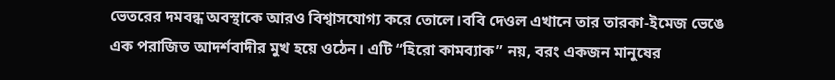ভেতরের দমবন্ধ অবস্থাকে আরও বিশ্বাসযোগ্য করে তোলে।ববি দেওল এখানে তার তারকা-ইমেজ ভেঙে এক পরাজিত আদর্শবাদীর মুখ হয়ে ওঠেন। এটি “হিরো কামব্যাক” নয়, বরং একজন মানুষের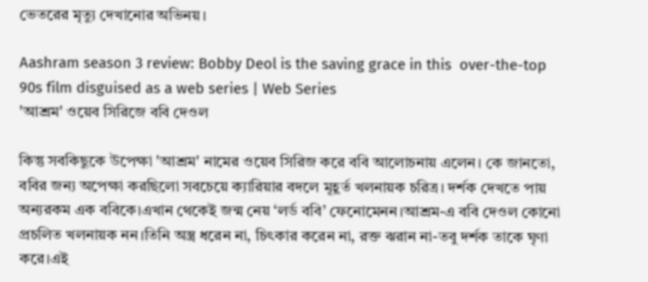ভেতরের মৃত্যু দেখানোর অভিনয়।

Aashram season 3 review: Bobby Deol is the saving grace in this  over-the-top 90s film disguised as a web series | Web Series
'আশ্রম' ওয়েব সিরিজে ববি দেওল

কিন্তু সবকিছুকে উপেক্ষা 'আশ্রম' নামের ওয়েব সিরিজ করে ববি আলোচনায় এলেন। কে জানতো, ববির জন্য অপেক্ষা করছিলো সবচেয়ে ক্যারিয়ার বদলে মূহূর্ত খলনায়ক চরিত্র। দর্শক দেখতে পায় অন্যরকম এক ববিকে।এখান থেকেই জন্ম নেয় ‘লর্ড ববি’ ফেনোমেনন।আশ্রম-এ ববি দেওল কোনো প্রচলিত খলনায়ক নন।তিনি অস্ত্র ধরেন না, চিৎকার করেন না, রক্ত ঝরান না-তবু দর্শক তাকে ঘৃণা করে।এই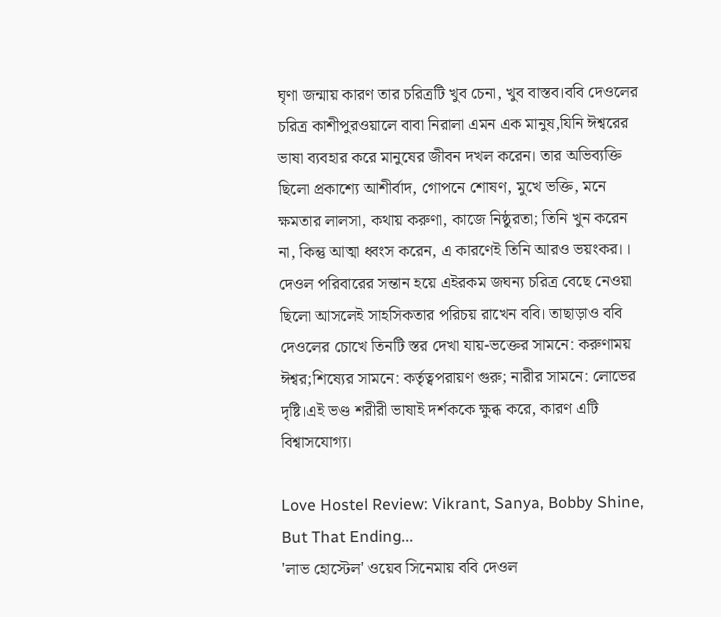ঘৃণা জন্মায় কারণ তার চরিত্রটি খুব চেনা, খুব বাস্তব।ববি দেওলের চরিত্র কাশীপুরওয়ালে বাবা নিরালা এমন এক মানুষ,যিনি ঈশ্বরের ভাষা ব্যবহার করে মানুষের জীবন দখল করেন। তার অভিব্যক্তি ছিলো প্রকাশ্যে আশীর্বাদ, গোপনে শোষণ, মুখে ভক্তি, মনে ক্ষমতার লালসা, কথায় করুণা, কাজে নিষ্ঠুরতা; তিনি খুন করেন না, কিন্তু আত্মা ধ্বংস করেন, এ কারণেই তিনি আরও ভয়ংকর।। দেওল পরিবারের সন্তান হয়ে এইরকম জঘন্য চরিত্র বেছে নেওয়া ছিলো আসলেই সাহসিকতার পরিচয় রাখেন ববি। তাছাড়াও ববি দেওলের চোখে তিনটি স্তর দেখা যায়-ভক্তের সামনে: করুণাময় ঈশ্বর;শিষ্যের সামনে: কর্তৃত্বপরায়ণ গুরু; নারীর সামনে: লোভের দৃষ্টি।এই ভণ্ড শরীরী ভাষাই দর্শককে ক্ষুব্ধ করে, কারণ এটি বিশ্বাসযোগ্য।

Love Hostel Review: Vikrant, Sanya, Bobby Shine, But That Ending...
'লাভ হোস্টেল' ওয়েব সিনেমায় ববি দেওল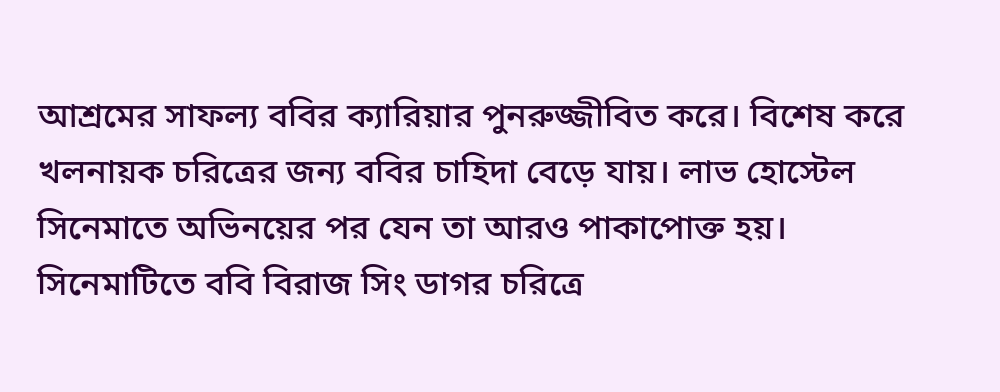আশ্রমের সাফল্য ববির ক্যারিয়ার পুনরুজ্জীবিত করে। বিশেষ করে খলনায়ক চরিত্রের জন্য ববির চাহিদা বেড়ে যায়। লাভ হোস্টেল সিনেমাতে অভিনয়ের পর যেন তা আরও পাকাপোক্ত হয়। সিনেমাটিতে ববি বিরাজ সিং ডাগর চরিত্রে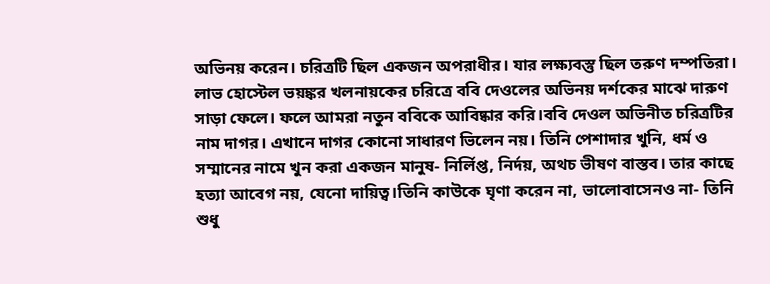অভিনয় করেন। চরিত্রটি ছিল একজন অপরাধীর। যার লক্ষ্যবস্তু ছিল তরুণ দম্পতিরা। লাভ হোস্টেল ভয়ঙ্কর খলনায়কের চরিত্রে ববি দেওলের অভিনয় দর্শকের মাঝে দারুণ সাড়া ফেলে। ফলে আমরা নতুন ববিকে আবিষ্কার করি।ববি দেওল অভিনীত চরিত্রটির নাম দাগর। এখানে দাগর কোনো সাধারণ ভিলেন নয়। তিনি পেশাদার খুনি, ধর্ম ও সম্মানের নামে খুন করা একজন মানুষ- নির্লিপ্ত, নির্দয়, অথচ ভীষণ বাস্তব। তার কাছে হত্যা আবেগ নয়, যেনো দায়িত্ব।তিনি কাউকে ঘৃণা করেন না, ভালোবাসেনও না- তিনি শুধু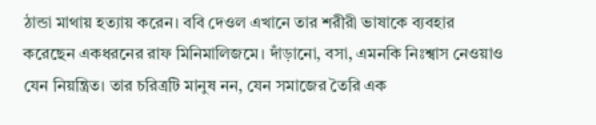ঠান্ডা মাথায় হত্যায় করেন। ববি দেওল এখানে তার শরীরী ভাষাকে ব্যবহার করেছেন একধরনের রাফ মিনিমালিজমে। দাঁড়ানো, বসা, এমনকি নিঃশ্বাস নেওয়াও যেন নিয়ন্ত্রিত। তার চরিত্রটি মানুষ নন, যেন সমাজের তৈরি এক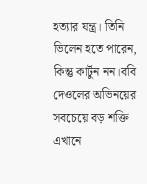হত্যার যন্ত্র। তিনি ভিলেন হতে পারেন, কিন্তু কার্টুন নন।ববি দেওলের অভিনয়ের সবচেয়ে বড় শক্তি এখানে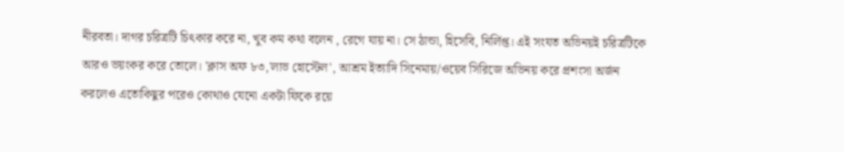নীরবতা। দাগর চরিত্রটি চিৎকার করে না, খুব কম কথা বলেন , রেগে যায় না। সে ঠান্ডা, হিসেবি, নির্লিপ্ত। এই সংযত অভিনয়ই চরিত্রটিকে আরও ভয়ংকর করে তোলে। 'ক্লাস অফ ৮৩,'লাভ হোস্টেল', আশ্রম ইত্যাদি সিনেমায়/ওয়েব সিরিজে অভিনয় করে প্রশংসা অর্জন করলেও এতোকিছুর পরেও কোথাও যেনো একটা ফিকে রয়ে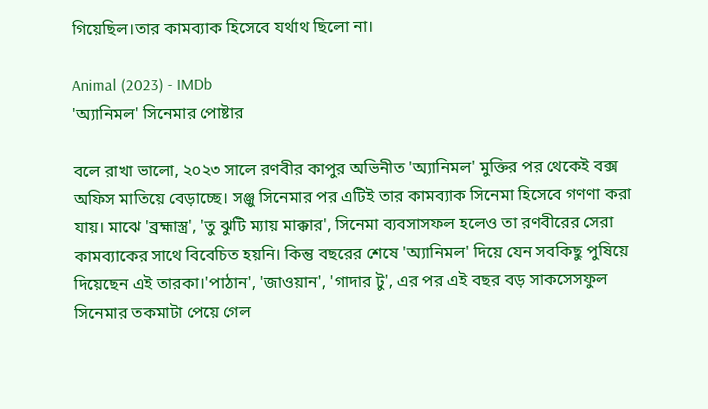গিয়েছিল।তার কামব্যাক হিসেবে যর্থাথ ছিলো না।

Animal (2023) - IMDb
'অ্যানিমল' সিনেমার পোষ্টার

বলে রাখা ভালো, ২০২৩ সালে রণবীর কাপুর অভিনীত 'অ্যানিমল' মুক্তির পর থেকেই বক্স অফিস মাতিয়ে বেড়াচ্ছে। সঞ্জু সিনেমার পর এটিই তার কামব্যাক সিনেমা হিসেবে গণণা করা যায়। মাঝে 'ব্রহ্মাস্ত্র', 'তু ঝুটি ম্যায় মাক্কার', সিনেমা ব্যবসাসফল হলেও তা রণবীরের সেরা কামব্যাকের সাথে বিবেচিত হয়নি। কিন্তু বছরের শেষে 'অ্যানিমল' দিয়ে যেন সবকিছু পুষিয়ে দিয়েছেন এই তারকা।'পাঠান', 'জাওয়ান', 'গাদার টু', এর পর এই বছর বড় সাকসেসফুল সিনেমার তকমাটা পেয়ে গেল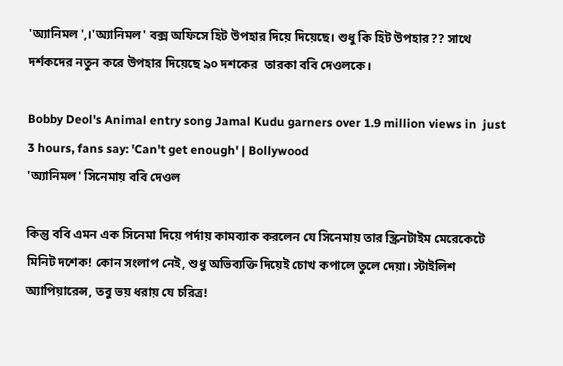'অ্যানিমল',।'অ্যানিমল' বক্স অফিসে হিট উপহার দিয়ে দিয়েছে। শুধু কি হিট উপহার?? সাথে দর্শকদের নতুন করে উপহার দিয়েছে ৯০ দশকের  তারকা ববি দেওলকে।

Bobby Deol's Animal entry song Jamal Kudu garners over 1.9 million views in  just 3 hours, fans say: 'Can't get enough' | Bollywood
'অ্যানিমল' সিনেমায় ববি দেওল

কিন্তু ববি এমন এক সিনেমা দিয়ে পর্দায় কামব্যাক করলেন যে সিনেমায় তার স্ক্রিনটাইম মেরেকেটে মিনিট দশেক! কোন সংলাপ নেই, শুধু অভিব্যক্তি দিয়েই চোখ কপালে তুলে দেয়া। স্টাইলিশ অ্যাপিয়ারেন্স, তবু ভয় ধরায় যে চরিত্র!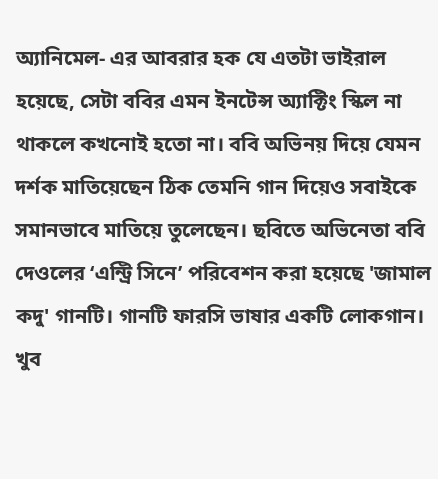অ্যানিমেল- এর আবরার হক যে এতটা ভাইরাল হয়েছে, সেটা ববির এমন ইনটেন্স অ্যাক্টিং স্কিল না থাকলে কখনোই হতো না। ববি অভিনয় দিয়ে যেমন দর্শক মাতিয়েছেন ঠিক তেমনি গান দিয়েও সবাইকে সমানভাবে মাতিয়ে তুলেছেন। ছবিতে অভিনেতা ববি দেওলের ‘এন্ট্রি সিনে’ পরিবেশন করা হয়েছে 'জামাল কদু' গানটি। গানটি ফারসি ভাষার একটি লোকগান। খুব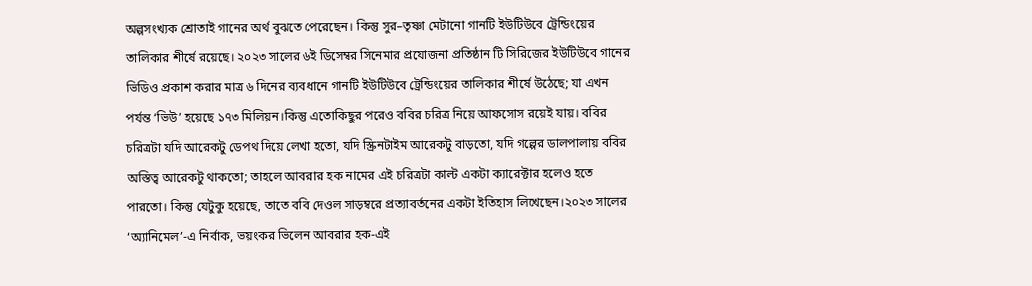অল্পসংখ্যক শ্রোতাই গানের অর্থ বুঝতে পেরেছেন। কিন্তু সুর–তৃষ্ণা মেটানো গানটি ইউটিউবে ট্রেন্ডিংয়ের তালিকার শীর্ষে রয়েছে। ২০২৩ সালের ৬ই ডিসেম্বর সিনেমার প্রযোজনা প্রতিষ্ঠান টি সিরিজের ইউটিউবে গানের ভিডিও প্রকাশ করার মাত্র ৬ দিনের ব্যবধানে গানটি ইউটিউবে ট্রেন্ডিংয়ের তালিকার শীর্ষে উঠেছে; যা এখন পর্যন্ত ‘ভিউ’ হয়েছে ১৭৩ মিলিয়ন।কিন্তু এতোকিছুর পরেও ববির চরিত্র নিয়ে আফসোস রয়েই যায়। ববির চরিত্রটা যদি আরেকটু ডেপথ দিয়ে লেখা হতো, যদি স্ক্রিনটাইম আরেকটু বাড়তো, যদি গল্পের ডালপালায় ববির অস্তিত্ব আরেকটু থাকতো; তাহলে আবরার হক নামের এই চরিত্রটা কাল্ট একটা ক্যারেক্টার হলেও হতে পারতো। কিন্তু যেটুকু হয়েছে, তাতে ববি দেওল সাড়ম্বরে প্রত্যাবর্তনের একটা ইতিহাস লিখেছেন।২০২৩ সালের ‘অ্যানিমেল’-এ নির্বাক, ভয়ংকর ভিলেন আবরার হক-এই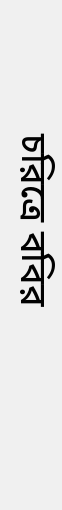চরিত্রে ববির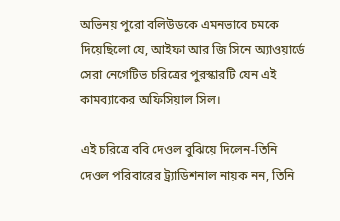অভিনয় পুরো বলিউডকে এমনভাবে চমকে দিয়েছিলো যে, আইফা আর জি সিনে অ্যাওয়ার্ডে সেরা নেগেটিভ চরিত্রের পুরস্কারটি যেন এই কামব্যাকের অফিসিয়াল সিল।

এই চরিত্রে ববি দেওল বুঝিয়ে দিলেন-তিনি দেওল পরিবারের ট্র্যাডিশনাল নায়ক নন, তিনি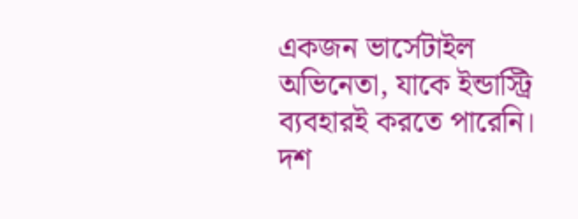একজন ভার্সেটাইল অভিনেতা, যাকে ইন্ডাস্ট্রি ব্যবহারই করতে পারেনি। দশ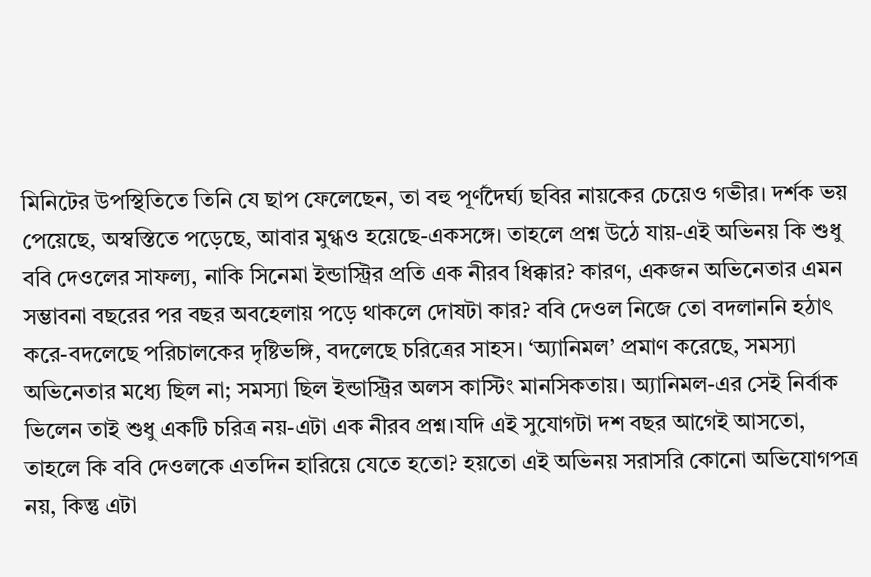মিনিটের উপস্থিতিতে তিনি যে ছাপ ফেলেছেন, তা বহু পূর্ণদৈর্ঘ্য ছবির নায়কের চেয়েও গভীর। দর্শক ভয় পেয়েছে, অস্বস্তিতে পড়েছে, আবার মুগ্ধও হয়েছে-একসঙ্গে। তাহলে প্রশ্ন উঠে যায়-এই অভিনয় কি শুধু ববি দেওলের সাফল্য, নাকি সিনেমা ইন্ডাস্ট্রির প্রতি এক নীরব ধিক্কার? কারণ, একজন অভিনেতার এমন সম্ভাবনা বছরের পর বছর অবহেলায় পড়ে থাকলে দোষটা কার? ববি দেওল নিজে তো বদলাননি হঠাৎ করে-বদলেছে পরিচালকের দৃষ্টিভঙ্গি, বদলেছে চরিত্রের সাহস। ‘অ্যানিমল’ প্রমাণ করেছে, সমস্যা অভিনেতার মধ্যে ছিল না; সমস্যা ছিল ইন্ডাস্ট্রির অলস কাস্টিং মানসিকতায়। অ্যানিমল-এর সেই নির্বাক ভিলেন তাই শুধু একটি চরিত্র নয়-এটা এক নীরব প্রশ্ন।যদি এই সুযোগটা দশ বছর আগেই আসতো, তাহলে কি ববি দেওলকে এতদিন হারিয়ে যেতে হতো? হয়তো এই অভিনয় সরাসরি কোনো অভিযোগপত্র নয়, কিন্তু এটা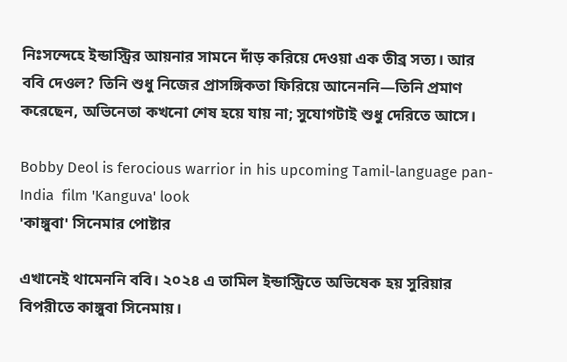নিঃসন্দেহে ইন্ডাস্ট্রির আয়নার সামনে দাঁড় করিয়ে দেওয়া এক তীব্র সত্য। আর ববি দেওল? তিনি শুধু নিজের প্রাসঙ্গিকতা ফিরিয়ে আনেননি—তিনি প্রমাণ করেছেন, অভিনেতা কখনো শেষ হয়ে যায় না; সুযোগটাই শুধু দেরিতে আসে।

Bobby Deol is ferocious warrior in his upcoming Tamil-language pan-India  film 'Kanguva' look
'কাঙ্গুবা' সিনেমার পোষ্টার

এখানেই থামেননি ববি। ২০২৪ এ তামিল ইন্ডাস্ট্রিতে অভিষেক হয় সুরিয়ার বিপরীতে কাঙ্গুবা সিনেমায়।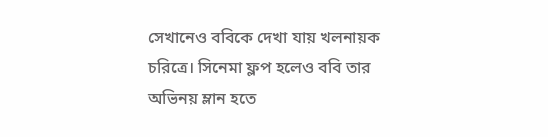সেখানেও ববিকে দেখা যায় খলনায়ক চরিত্রে। সিনেমা ফ্লপ হলেও ববি তার অভিনয় ম্লান হতে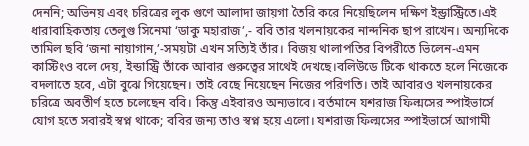দেননি; অভিনয় এবং চরিত্রের লুক গুণে আলাদা জায়গা তৈরি করে নিয়েছিলেন দক্ষিণ ইন্ড্রাস্ট্রিতে।এই ধারাবাহিকতায় তেলুগু সিনেমা ‘ডাকু মহারাজ’,- ববি তার খলনায়কের নান্দনিক ছাপ রাখেন‌। অন্যদিকে তামিল ছবি ‘জনা নায়াগান,’-সময়টা এখন সত্যিই তাঁর। বিজয় থালাপতির বিপরীতে ভিলেন-এমন কাস্টিংও বলে দেয়, ইন্ডাস্ট্রি তাঁকে আবার গুরুত্বের সাথেই দেখছে।বলিউডে টিকে থাকতে হলে নিজেকে বদলাতে হবে, এটা বুঝে গিয়েছেন। তাই বেছে নিয়েছেন নিজের পরিণতি। তাই আবারও খলনায়কের চরিত্রে অবতীর্ণ হতে চলেছেন ববি। কিন্তু এইবারও অন্যভাবে। বর্তমানে যশরাজ ফিল্মসের স্পাইভার্সে যোগ হতে সবারই স্বপ্ন থাকে; ববির জন্য তাও স্বপ্ন হয়ে এলো। যশরাজ ফিল্মসের স্পাইভার্সে আগামী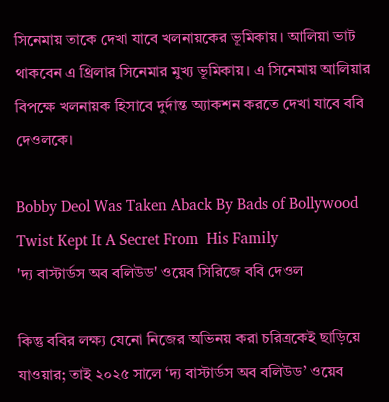সিনেমায় তাকে দেখা যাবে খলনায়কের ভূমিকায়। আলিয়া ভাট থাকবেন এ থ্রিলার সিনেমার মুখ্য ভূমিকায়। এ সিনেমায় আলিয়ার বিপক্ষে খলনায়ক হিসাবে দুর্দান্ত অ্যাকশন করতে দেখা যাবে ববি দেওলকে।

Bobby Deol Was Taken Aback By Bads of Bollywood Twist Kept It A Secret From  His Family
'দ্য বাস্টার্ডস অব বলিউড' ওয়েব সিরিজে ববি দেওল

কিন্তু ববির লক্ষ্য যেনো নিজের অভিনয় করা চরিত্রকেই ছাড়িয়ে যাওয়ার; তাই ২০২৫ সালে ‘দ্য বাস্টার্ডস অব বলিউড’ ওয়েব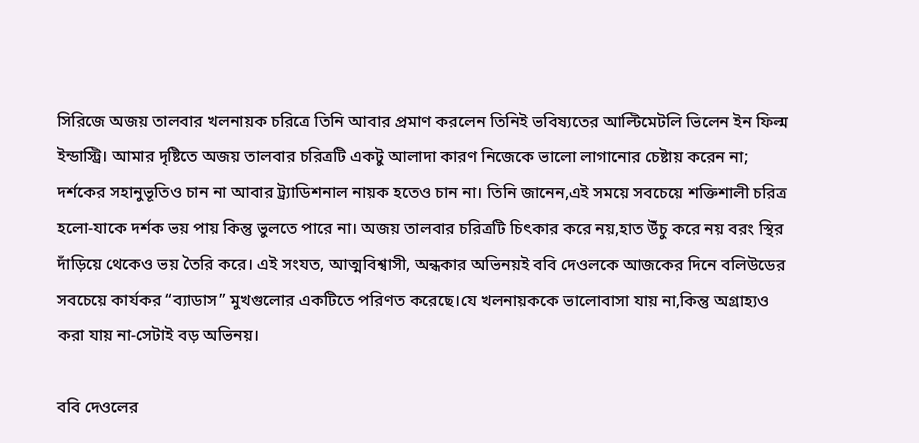সিরিজে অজয় তালবার খলনায়ক চরিত্রে তিনি আবার প্রমাণ করলেন তিনিই ভবিষ্যতের আল্টিমেটলি ভিলেন ইন ফিল্ম ইন্ডাস্ট্রি। আমার দৃষ্টিতে অজয় তালবার চরিত্রটি একটু আলাদা কারণ নিজেকে ভালো লাগানোর চেষ্টায় করেন না; দর্শকের সহানুভূতিও চান না আবার ট্র্যাডিশনাল নায়ক হতেও চান না। তিনি জানেন,এই সময়ে সবচেয়ে শক্তিশালী চরিত্র হলো-যাকে দর্শক ভয় পায় কিন্তু ভুলতে পারে না। অজয় তালবার চরিত্রটি চিৎকার করে নয়,হাত উঁচু করে নয় বরং স্থির দাঁড়িয়ে থেকেও ভয় তৈরি করে। এই সংযত, আত্মবিশ্বাসী, অন্ধকার অভিনয়ই ববি দেওলকে আজকের দিনে বলিউডের সবচেয়ে কার্যকর “ব্যাডাস” মুখগুলোর একটিতে পরিণত করেছে।যে খলনায়ককে ভালোবাসা যায় না,কিন্তু অগ্রাহ্যও করা যায় না-সেটাই বড় অভিনয়।

ববি দেওলের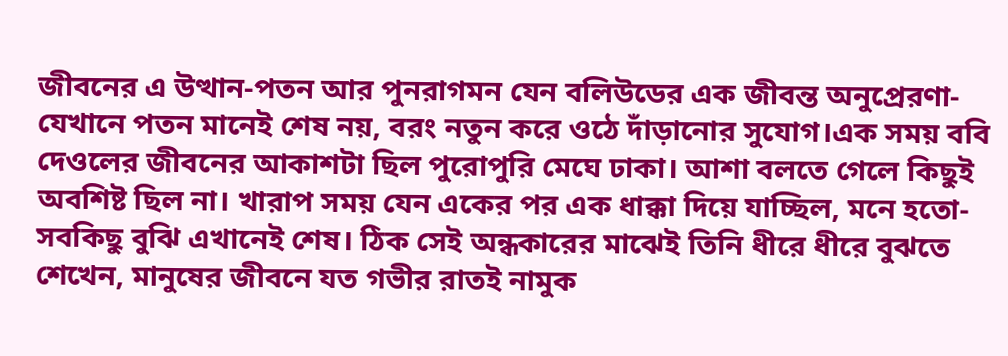জীবনের এ উত্থান-পতন আর পুনরাগমন যেন বলিউডের এক জীবন্ত অনুপ্রেরণা-যেখানে পতন মানেই শেষ নয়, বরং নতুন করে ওঠে দাঁড়ানোর সুযোগ।এক সময় ববি দেওলের জীবনের আকাশটা ছিল পুরোপুরি মেঘে ঢাকা। আশা বলতে গেলে কিছুই অবশিষ্ট ছিল না। খারাপ সময় যেন একের পর এক ধাক্কা দিয়ে যাচ্ছিল, মনে হতো-সবকিছু বুঝি এখানেই শেষ। ঠিক সেই অন্ধকারের মাঝেই তিনি ধীরে ধীরে বুঝতে শেখেন, মানুষের জীবনে যত গভীর রাতই নামুক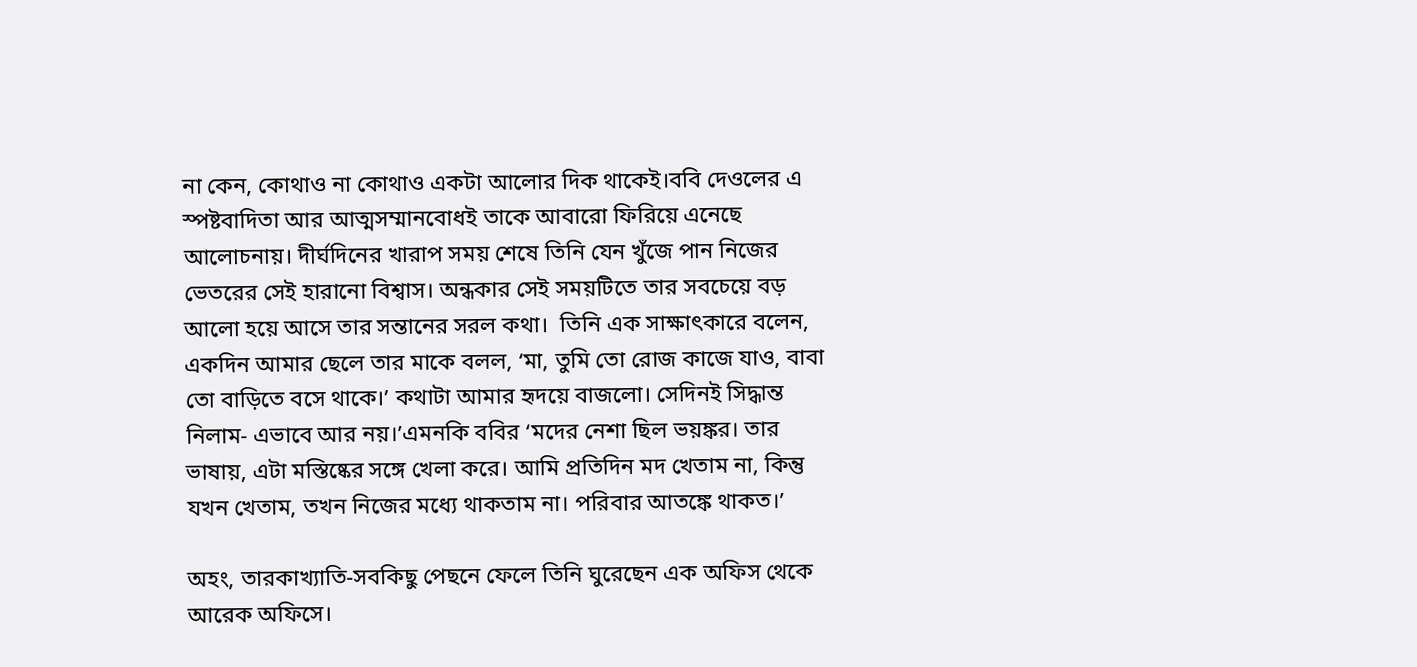না কেন, কোথাও না কোথাও একটা আলোর দিক থাকেই।ববি দেওলের এ স্পষ্টবাদিতা আর আত্মসম্মানবোধই তাকে আবারো ফিরিয়ে এনেছে আলোচনায়। দীর্ঘদিনের খারাপ সময় শেষে তিনি যেন খুঁজে পান নিজের ভেতরের সেই হারানো বিশ্বাস। অন্ধকার সেই সময়টিতে তার সবচেয়ে বড় আলো হয়ে আসে তার সন্তানের সরল কথা।  তিনি এক সাক্ষাৎকারে বলেন, একদিন আমার ছেলে তার মাকে বলল, ‘মা, তুমি তো রোজ কাজে যাও, বাবা তো বাড়িতে বসে থাকে।’ কথাটা আমার হৃদয়ে বাজলো। সেদিনই সিদ্ধান্ত নিলাম- এভাবে আর নয়।’এমনকি ববির ‘মদের নেশা ছিল ভয়ঙ্কর। তার ভাষায়, এটা মস্তিষ্কের সঙ্গে খেলা করে। আমি প্রতিদিন মদ খেতাম না, কিন্তু যখন খেতাম, তখন নিজের মধ্যে থাকতাম না। পরিবার আতঙ্কে থাকত।’

অহং, তারকাখ্যাতি-সবকিছু পেছনে ফেলে তিনি ঘুরেছেন এক অফিস থেকে আরেক অফিসে।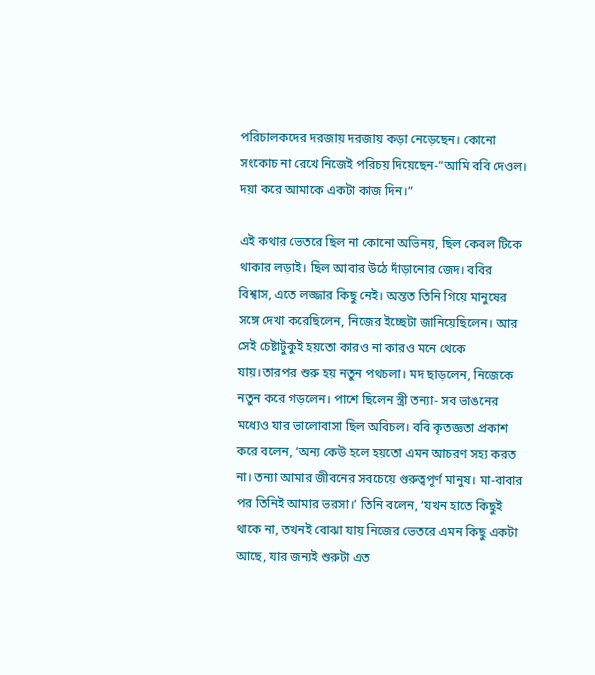পরিচালকদের দরজায় দরজায় কড়া নেড়েছেন। কোনো সংকোচ না রেখে নিজেই পরিচয় দিয়েছেন-“আমি ববি দেওল। দয়া করে আমাকে একটা কাজ দিন।”

এই কথার ভেতরে ছিল না কোনো অভিনয়, ছিল কেবল টিকে থাকার লড়াই। ছিল আবার উঠে দাঁড়ানোর জেদ। ববির বিশ্বাস, এতে লজ্জার কিছু নেই। অন্তত তিনি গিয়ে মানুষের সঙ্গে দেখা করেছিলেন, নিজের ইচ্ছেটা জানিয়েছিলেন। আর সেই চেষ্টাটুকুই হয়তো কারও না কারও মনে থেকে যায়।তারপর শুরু হয় নতুন পথচলা। মদ ছাড়লেন, নিজেকে নতুন করে গড়লেন। পাশে ছিলেন স্ত্রী তন্যা- সব ভাঙনের মধ্যেও যার ভালোবাসা ছিল অবিচল। ববি কৃতজ্ঞতা প্রকাশ করে বলেন, ‘অন্য কেউ হলে হয়তো এমন আচরণ সহ্য করত না। তন্যা আমার জীবনের সবচেয়ে গুরুত্বপূর্ণ মানুষ। মা-বাবার পর তিনিই আমার ভরসা।’ তিনি বলেন, ‘যখন হাতে কিছুই থাকে না, তখনই বোঝা যায় নিজের ভেতরে এমন কিছু একটা আছে, যার জন্যই শুরুটা এত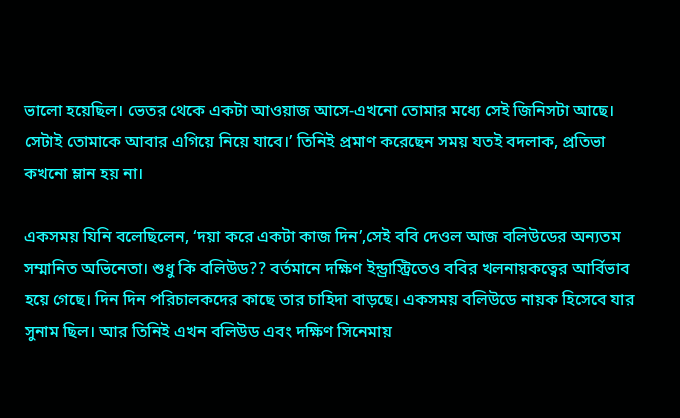ভালো হয়েছিল। ভেতর থেকে একটা আওয়াজ আসে-এখনো তোমার মধ্যে সেই জিনিসটা আছে। সেটাই তোমাকে আবার এগিয়ে নিয়ে যাবে।’ তিনিই প্রমাণ করেছেন সময় যতই বদলাক, প্রতিভা কখনো ম্লান হয় না।

একসময় যিনি বলেছিলেন, ‘দয়া করে একটা কাজ দিন’,সেই ববি দেওল আজ বলিউডের অন্যতম সম্মানিত অভিনেতা। শুধু কি বলিউড?? বর্তমানে দক্ষিণ ইন্ড্রাস্ট্রিতেও ববির খলনায়কত্বের আর্বিভাব হয়ে গেছে। দিন দিন পরিচালকদের কাছে তার চাহিদা বাড়ছে। একসময় বলিউডে নায়ক হিসেবে যার সুনাম ছিল। আর তিনিই এখন বলিউড এবং দক্ষিণ সিনেমায়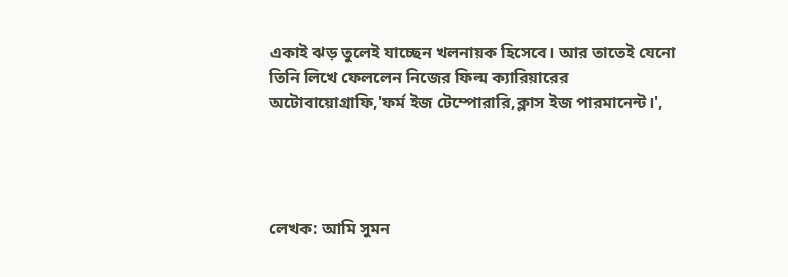একাই ঝড় তুলেই যাচ্ছেন খলনায়ক হিসেবে। আর তাতেই যেনো তিনি লিখে ফেললেন নিজের ফিল্ম ক্যারিয়ারের অটোবায়োগ্রাফি,'ফর্ম ইজ টেম্পোরারি,ক্লাস ইজ পারমানেন্ট।',




লেখক: আমি সুমন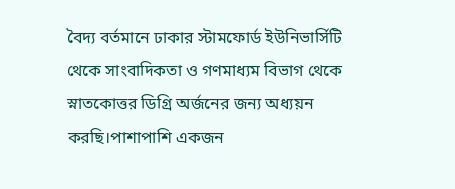বৈদ্য বর্তমানে ঢাকার স্টামফোর্ড ইউনিভার্সিটি থেকে সাংবাদিকতা ও গণমাধ্যম বিভাগ থেকে স্নাতকোত্তর ডিগ্রি অর্জনের জন্য অধ্যয়ন করছি।পাশাপাশি একজন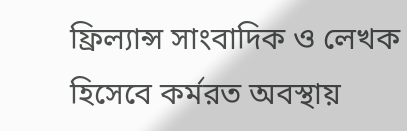ফ্রিল্যান্স সাংবাদিক ও লেখক হিসেবে কর্মরত অবস্থায়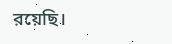রয়েছি।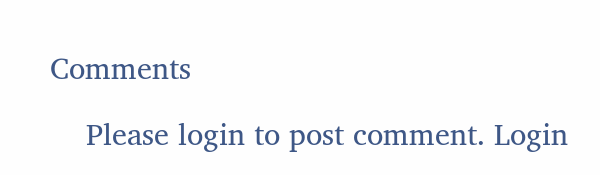Comments

    Please login to post comment. Login